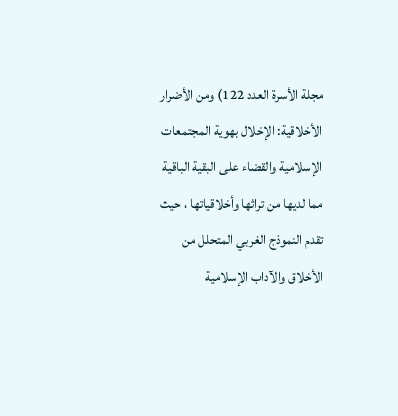مجلة الأسرة العدد 122) ومن الأضرار الأخلاقية: الإخلال بهوية المجتمعات الإسلامية والقضاء على البقية الباقية مما لديها من تراثها وأخلاقياتها ، حيث تقدم النموذج الغربي المتحلل من الأخلاق والآداب الإسلامية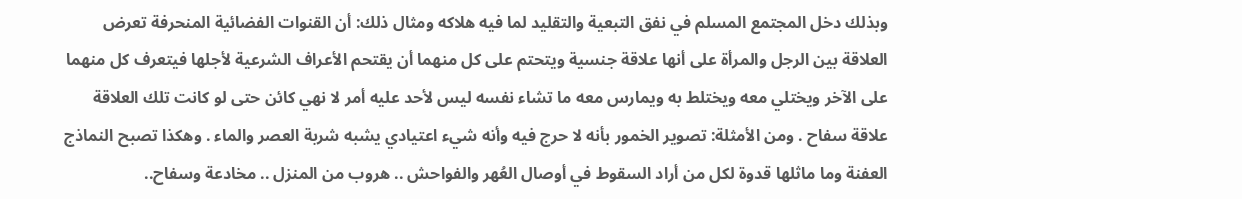وبذلك دخل المجتمع المسلم في نفق التبعية والتقليد لما فيه هلاكه ومثال ذلك: أن القنوات الفضائية المنحرفة تعرض العلاقة بين الرجل والمرأة على أنها علاقة جنسية ويتحتم على كل منهما أن يقتحم الأعراف الشرعية لأجلها فيتعرف كل منهما على الآخر ويختلي معه ويختلط به ويمارس معه ما تشاء نفسه ليس لأحد عليه أمر لا نهي كائن حتى لو كانت تلك العلاقة علاقة سفاح . ومن الأمثلة: تصوير الخمور بأنه لا حرج فيه وأنه شيء اعتيادي يشبه شربة العصر والماء . وهكذا تصبح النماذج العفنة وما ماثلها قدوة لكل من أراد السقوط في أوصال العُهر والفواحش .. هروب من المنزل .. مخادعة وسفاح..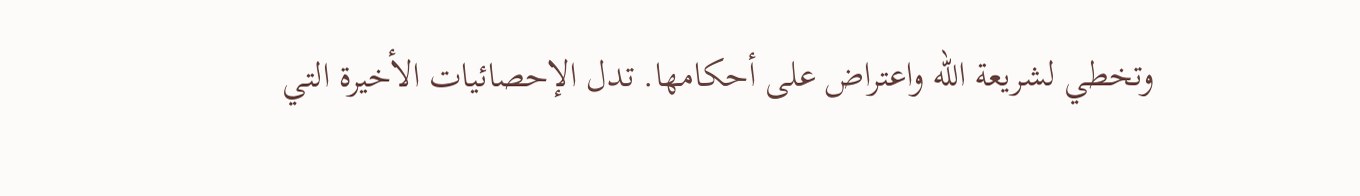وتخطي لشريعة الله واعتراض على أحكامها. تدل الإحصائيات الأخيرة التي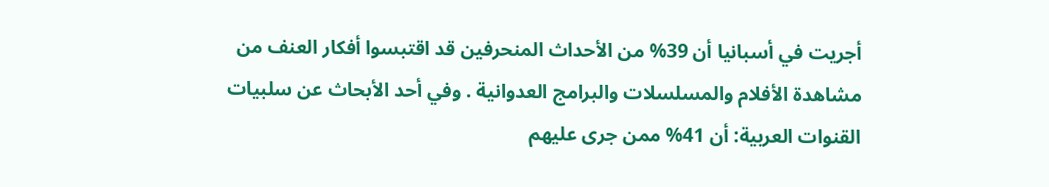أجريت في أسبانيا أن 39% من الأحداث المنحرفين قد اقتبسوا أفكار العنف من مشاهدة الأفلام والمسلسلات والبرامج العدوانية . وفي أحد الأبحاث عن سلبيات القنوات العربية: أن 41% ممن جرى عليهم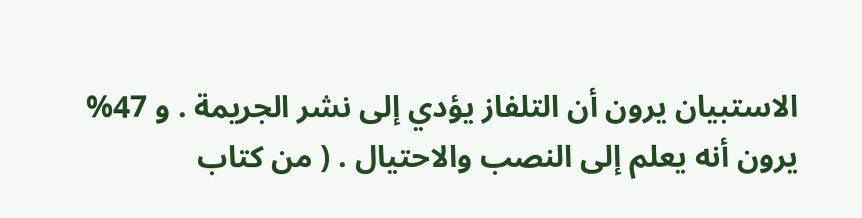الاستبيان يرون أن التلفاز يؤدي إلى نشر الجريمة . و 47% يرون أنه يعلم إلى النصب والاحتيال . ( من كتاب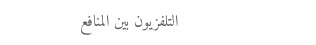التلفزيون بين المنافع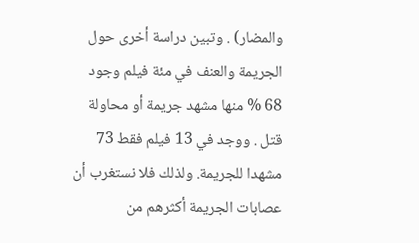والمضار) . وتبين دراسة أخرى حول الجريمة والعنف في مئة فيلم وجود 68 % منها مشهد جريمة أو محاولة قتل . ووجد في 13 فيلم فقط 73 مشهدا للجريمة. ولذلك فلا نستغرب أن عصابات الجريمة أكثرهم من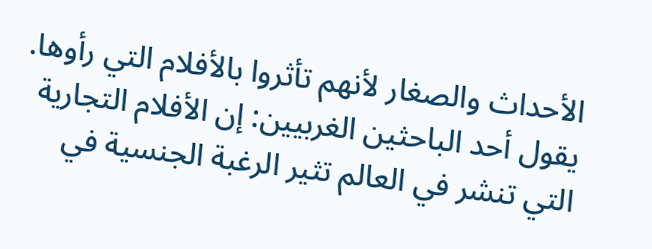الأحداث والصغار لأنهم تأثروا بالأفلام التي رأوها. يقول أحد الباحثين الغربيين: إن الأفلام التجارية التي تنشر في العالم تثير الرغبة الجنسية في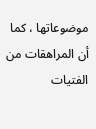موضوعاتها ، كما أن المراهقات من الفتيات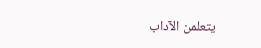يتعلمن الآداب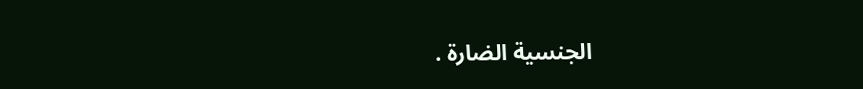الجنسية الضارة .